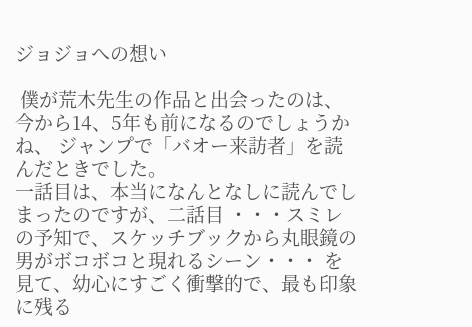ジョジョへの想い

 僕が荒木先生の作品と出会ったのは、今から14、5年も前になるのでしょうかね、 ジャンプで「バオー来訪者」を読んだときでした。
一話目は、本当になんとなしに読んでしまったのですが、二話目 ・・・スミレの予知で、スケッチブックから丸眼鏡の男がボコボコと現れるシーン・・・ を見て、幼心にすごく衝撃的で、最も印象に残る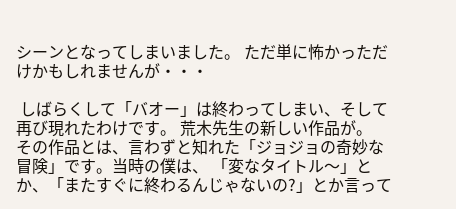シーンとなってしまいました。 ただ単に怖かっただけかもしれませんが・・・

 しばらくして「バオー」は終わってしまい、そして再び現れたわけです。 荒木先生の新しい作品が。
その作品とは、言わずと知れた「ジョジョの奇妙な冒険」です。当時の僕は、 「変なタイトル〜」とか、「またすぐに終わるんじゃないの?」とか言って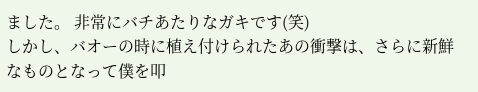ました。 非常にバチあたりなガキです(笑)
しかし、バオーの時に植え付けられたあの衝撃は、さらに新鮮なものとなって僕を叩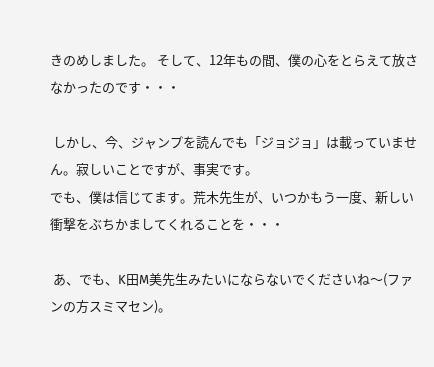きのめしました。 そして、12年もの間、僕の心をとらえて放さなかったのです・・・

 しかし、今、ジャンプを読んでも「ジョジョ」は載っていません。寂しいことですが、事実です。
でも、僕は信じてます。荒木先生が、いつかもう一度、新しい衝撃をぶちかましてくれることを・・・

 あ、でも、K田M美先生みたいにならないでくださいね〜(ファンの方スミマセン)。